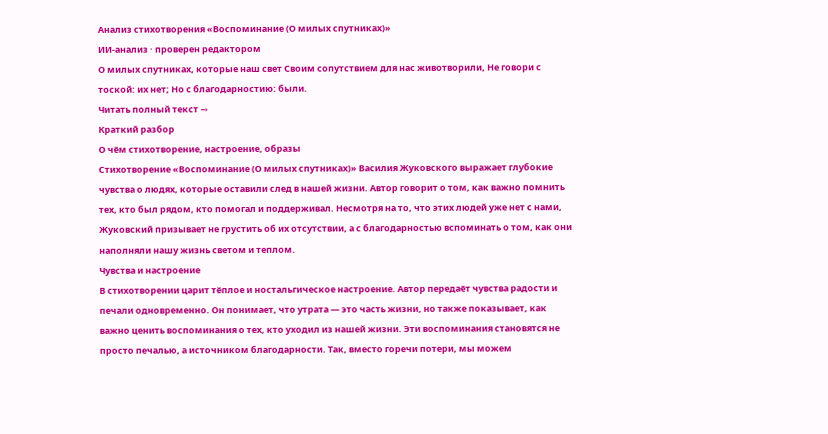Анализ стихотворения «Воспоминание (О милых спутниках)»
ИИ-анализ · проверен редактором
О милых спутниках, которые наш свет Своим сопутствием для нас животворили, Не говори с тоской: их нет; Но с благодарностию: были.
Читать полный текст →
Краткий разбор
О чём стихотворение, настроение, образы
Стихотворение «Воспоминание (О милых спутниках)» Василия Жуковского выражает глубокие чувства о людях, которые оставили след в нашей жизни. Автор говорит о том, как важно помнить тех, кто был рядом, кто помогал и поддерживал. Несмотря на то, что этих людей уже нет с нами, Жуковский призывает не грустить об их отсутствии, а с благодарностью вспоминать о том, как они наполняли нашу жизнь светом и теплом.
Чувства и настроение
В стихотворении царит тёплое и ностальгическое настроение. Автор передаёт чувства радости и печали одновременно. Он понимает, что утрата — это часть жизни, но также показывает, как важно ценить воспоминания о тех, кто уходил из нашей жизни. Эти воспоминания становятся не просто печалью, а источником благодарности. Так, вместо горечи потери, мы можем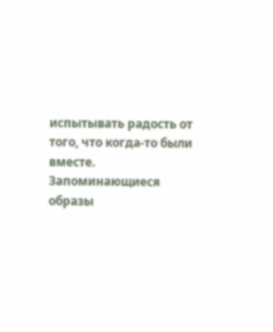испытывать радость от того, что когда-то были вместе.
Запоминающиеся образы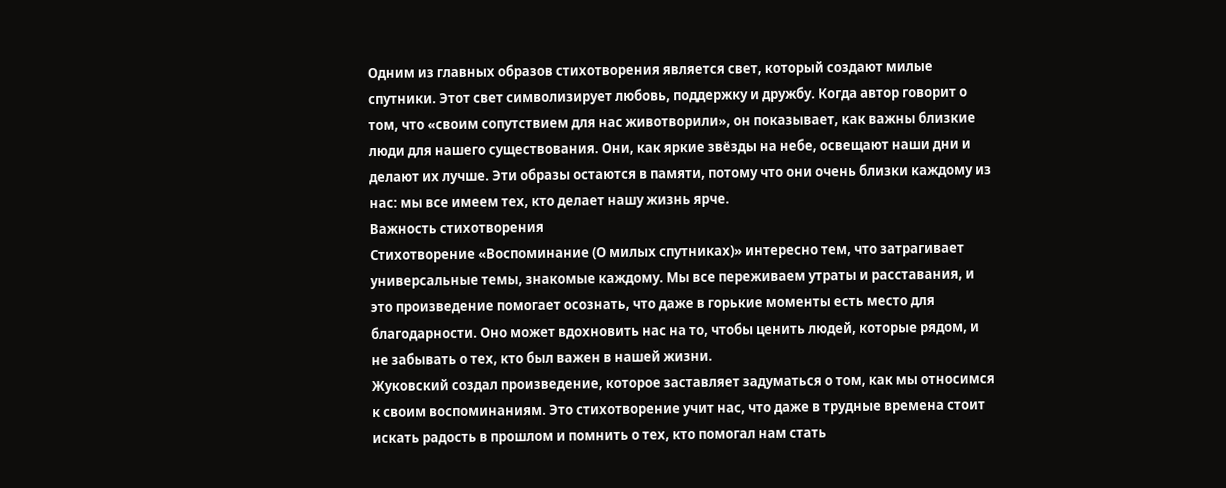Одним из главных образов стихотворения является свет, который создают милые спутники. Этот свет символизирует любовь, поддержку и дружбу. Когда автор говорит о том, что «своим сопутствием для нас животворили», он показывает, как важны близкие люди для нашего существования. Они, как яркие звёзды на небе, освещают наши дни и делают их лучше. Эти образы остаются в памяти, потому что они очень близки каждому из нас: мы все имеем тех, кто делает нашу жизнь ярче.
Важность стихотворения
Стихотворение «Воспоминание (О милых спутниках)» интересно тем, что затрагивает универсальные темы, знакомые каждому. Мы все переживаем утраты и расставания, и это произведение помогает осознать, что даже в горькие моменты есть место для благодарности. Оно может вдохновить нас на то, чтобы ценить людей, которые рядом, и не забывать о тех, кто был важен в нашей жизни.
Жуковский создал произведение, которое заставляет задуматься о том, как мы относимся к своим воспоминаниям. Это стихотворение учит нас, что даже в трудные времена стоит искать радость в прошлом и помнить о тех, кто помогал нам стать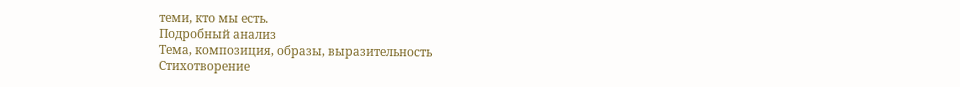теми, кто мы есть.
Подробный анализ
Тема, композиция, образы, выразительность
Стихотворение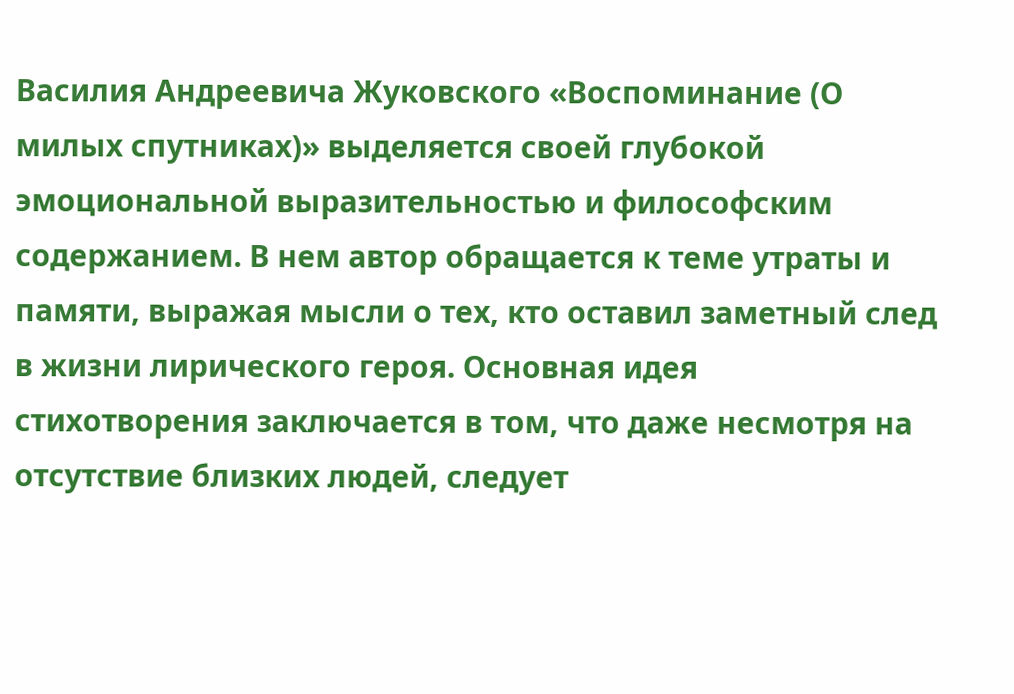Василия Андреевича Жуковского «Воспоминание (О милых спутниках)» выделяется своей глубокой эмоциональной выразительностью и философским содержанием. В нем автор обращается к теме утраты и памяти, выражая мысли о тех, кто оставил заметный след в жизни лирического героя. Основная идея стихотворения заключается в том, что даже несмотря на отсутствие близких людей, следует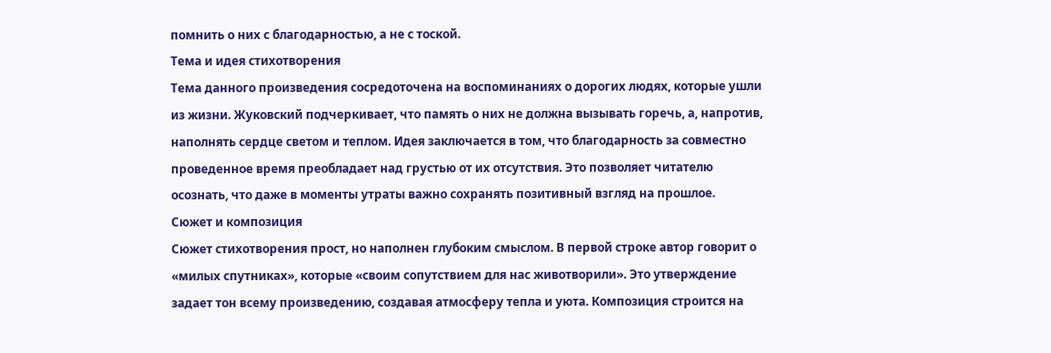помнить о них с благодарностью, а не с тоской.
Тема и идея стихотворения
Тема данного произведения сосредоточена на воспоминаниях о дорогих людях, которые ушли из жизни. Жуковский подчеркивает, что память о них не должна вызывать горечь, а, напротив, наполнять сердце светом и теплом. Идея заключается в том, что благодарность за совместно проведенное время преобладает над грустью от их отсутствия. Это позволяет читателю осознать, что даже в моменты утраты важно сохранять позитивный взгляд на прошлое.
Сюжет и композиция
Сюжет стихотворения прост, но наполнен глубоким смыслом. В первой строке автор говорит о «милых спутниках», которые «своим сопутствием для нас животворили». Это утверждение задает тон всему произведению, создавая атмосферу тепла и уюта. Композиция строится на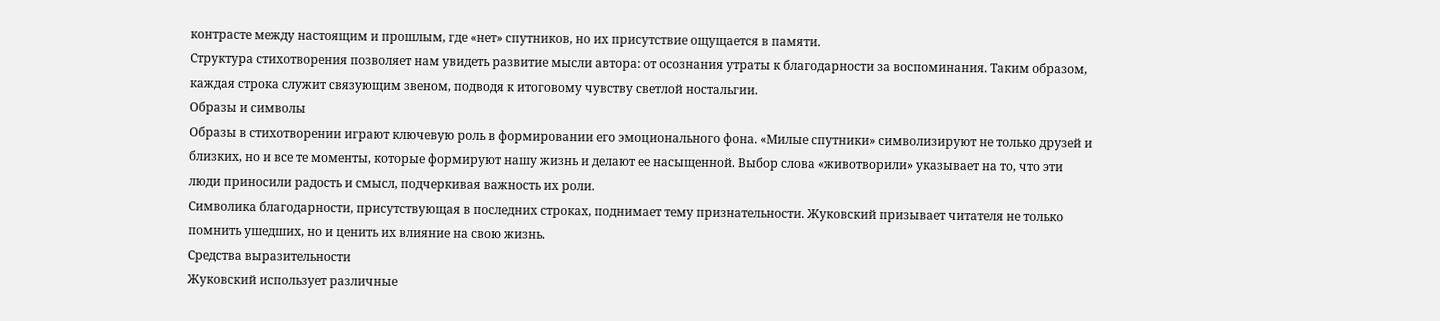контрасте между настоящим и прошлым, где «нет» спутников, но их присутствие ощущается в памяти.
Структура стихотворения позволяет нам увидеть развитие мысли автора: от осознания утраты к благодарности за воспоминания. Таким образом, каждая строка служит связующим звеном, подводя к итоговому чувству светлой ностальгии.
Образы и символы
Образы в стихотворении играют ключевую роль в формировании его эмоционального фона. «Милые спутники» символизируют не только друзей и близких, но и все те моменты, которые формируют нашу жизнь и делают ее насыщенной. Выбор слова «животворили» указывает на то, что эти люди приносили радость и смысл, подчеркивая важность их роли.
Символика благодарности, присутствующая в последних строках, поднимает тему признательности. Жуковский призывает читателя не только помнить ушедших, но и ценить их влияние на свою жизнь.
Средства выразительности
Жуковский использует различные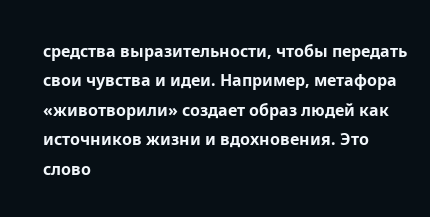средства выразительности, чтобы передать свои чувства и идеи. Например, метафора «животворили» создает образ людей как источников жизни и вдохновения. Это слово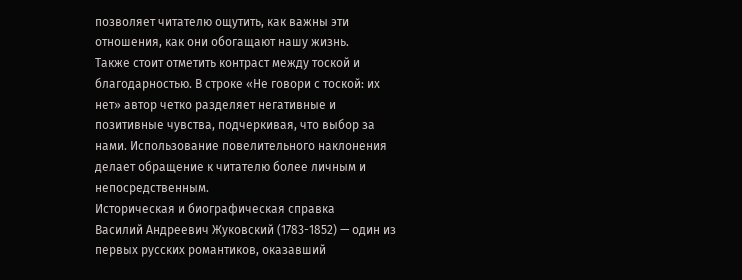позволяет читателю ощутить, как важны эти отношения, как они обогащают нашу жизнь.
Также стоит отметить контраст между тоской и благодарностью. В строке «Не говори с тоской: их нет» автор четко разделяет негативные и позитивные чувства, подчеркивая, что выбор за нами. Использование повелительного наклонения делает обращение к читателю более личным и непосредственным.
Историческая и биографическая справка
Василий Андреевич Жуковский (1783-1852) — один из первых русских романтиков, оказавший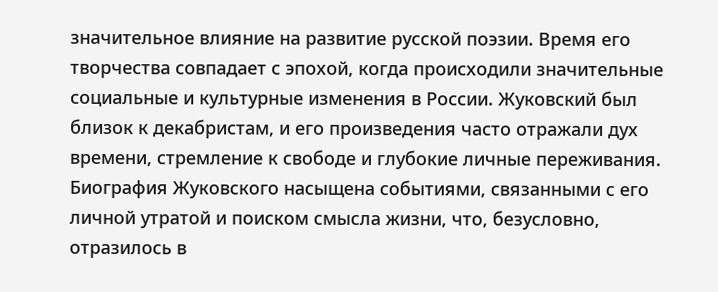значительное влияние на развитие русской поэзии. Время его творчества совпадает с эпохой, когда происходили значительные социальные и культурные изменения в России. Жуковский был близок к декабристам, и его произведения часто отражали дух времени, стремление к свободе и глубокие личные переживания.
Биография Жуковского насыщена событиями, связанными с его личной утратой и поиском смысла жизни, что, безусловно, отразилось в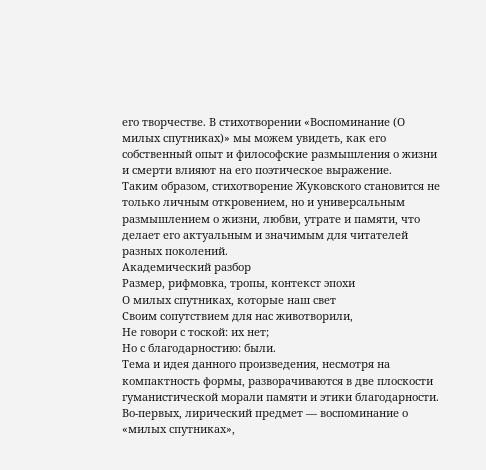его творчестве. В стихотворении «Воспоминание (О милых спутниках)» мы можем увидеть, как его собственный опыт и философские размышления о жизни и смерти влияют на его поэтическое выражение.
Таким образом, стихотворение Жуковского становится не только личным откровением, но и универсальным размышлением о жизни, любви, утрате и памяти, что делает его актуальным и значимым для читателей разных поколений.
Академический разбор
Размер, рифмовка, тропы, контекст эпохи
О милых спутниках, которые наш свет
Своим сопутствием для нас животворили,
Не говори с тоской: их нет;
Но с благодарностию: были.
Тема и идея данного произведения, несмотря на компактность формы, разворачиваются в две плоскости гуманистической морали памяти и этики благодарности. Во-первых, лирический предмет — воспоминание о «милых спутниках»,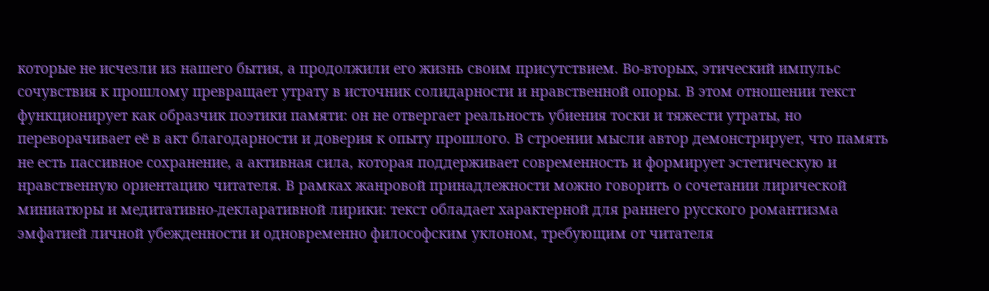которые не исчезли из нашего бытия, а продолжили его жизнь своим присутствием. Во-вторых, этический импульс сочувствия к прошлому превращает утрату в источник солидарности и нравственной опоры. В этом отношении текст функционирует как образчик поэтики памяти: он не отвергает реальность убиения тоски и тяжести утраты, но переворачивает её в акт благодарности и доверия к опыту прошлого. В строении мысли автор демонстрирует, что память не есть пассивное сохранение, а активная сила, которая поддерживает современность и формирует эстетическую и нравственную ориентацию читателя. В рамках жанровой принадлежности можно говорить о сочетании лирической миниатюры и медитативно-декларативной лирики: текст обладает характерной для раннего русского романтизма эмфатией личной убежденности и одновременно философским уклоном, требующим от читателя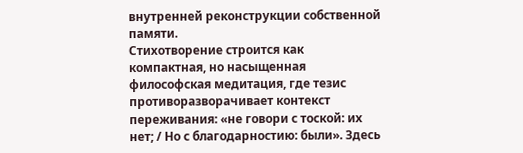внутренней реконструкции собственной памяти.
Стихотворение строится как компактная, но насыщенная философская медитация, где тезис противоразворачивает контекст переживания: «не говори с тоской: их нет; / Но с благодарностию: были». Здесь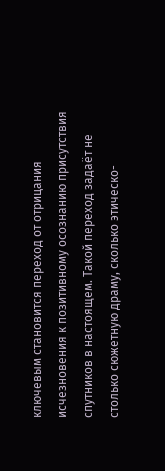ключевым становится переход от отрицания исчезновения к позитивному осознанию присутствия спутников в настоящем. Такой переход задаёт не столько сюжетную драму, сколько этическо-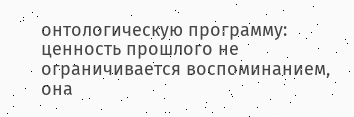онтологическую программу: ценность прошлого не ограничивается воспоминанием, она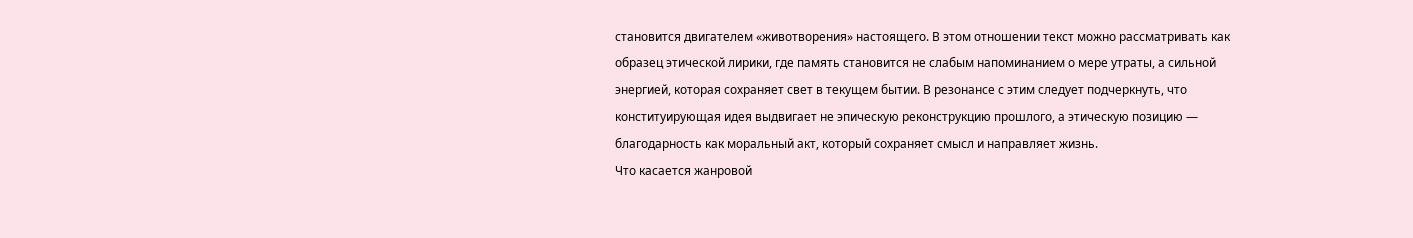становится двигателем «животворения» настоящего. В этом отношении текст можно рассматривать как образец этической лирики, где память становится не слабым напоминанием о мере утраты, а сильной энергией, которая сохраняет свет в текущем бытии. В резонансе с этим следует подчеркнуть, что конституирующая идея выдвигает не эпическую реконструкцию прошлого, а этическую позицию — благодарность как моральный акт, который сохраняет смысл и направляет жизнь.
Что касается жанровой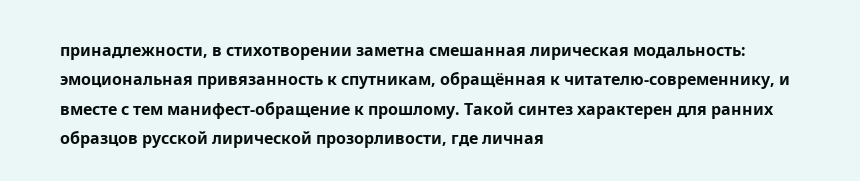принадлежности, в стихотворении заметна смешанная лирическая модальность: эмоциональная привязанность к спутникам, обращённая к читателю-современнику, и вместе с тем манифест-обращение к прошлому. Такой синтез характерен для ранних образцов русской лирической прозорливости, где личная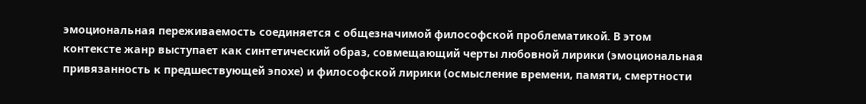эмоциональная переживаемость соединяется с общезначимой философской проблематикой. В этом контексте жанр выступает как синтетический образ, совмещающий черты любовной лирики (эмоциональная привязанность к предшествующей эпохе) и философской лирики (осмысление времени, памяти, смертности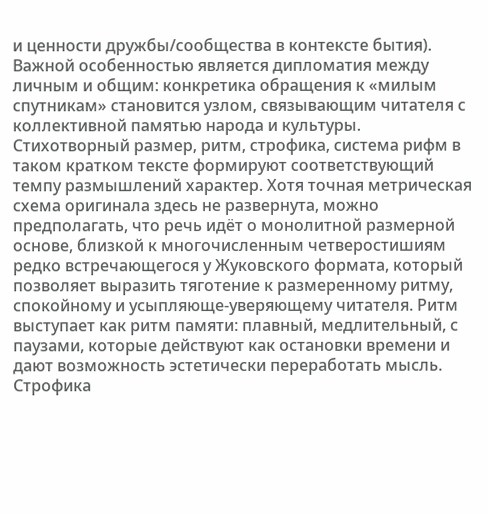и ценности дружбы/сообщества в контексте бытия). Важной особенностью является дипломатия между личным и общим: конкретика обращения к «милым спутникам» становится узлом, связывающим читателя с коллективной памятью народа и культуры.
Стихотворный размер, ритм, строфика, система рифм в таком кратком тексте формируют соответствующий темпу размышлений характер. Хотя точная метрическая схема оригинала здесь не развернута, можно предполагать, что речь идёт о монолитной размерной основе, близкой к многочисленным четверостишиям редко встречающегося у Жуковского формата, который позволяет выразить тяготение к размеренному ритму, спокойному и усыпляюще-уверяющему читателя. Ритм выступает как ритм памяти: плавный, медлительный, с паузами, которые действуют как остановки времени и дают возможность эстетически переработать мысль. Строфика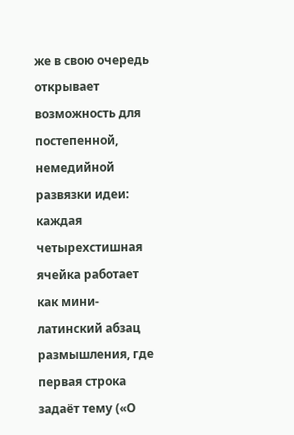же в свою очередь открывает возможность для постепенной, немедийной развязки идеи: каждая четырехстишная ячейка работает как мини-латинский абзац размышления, где первая строка задаёт тему («О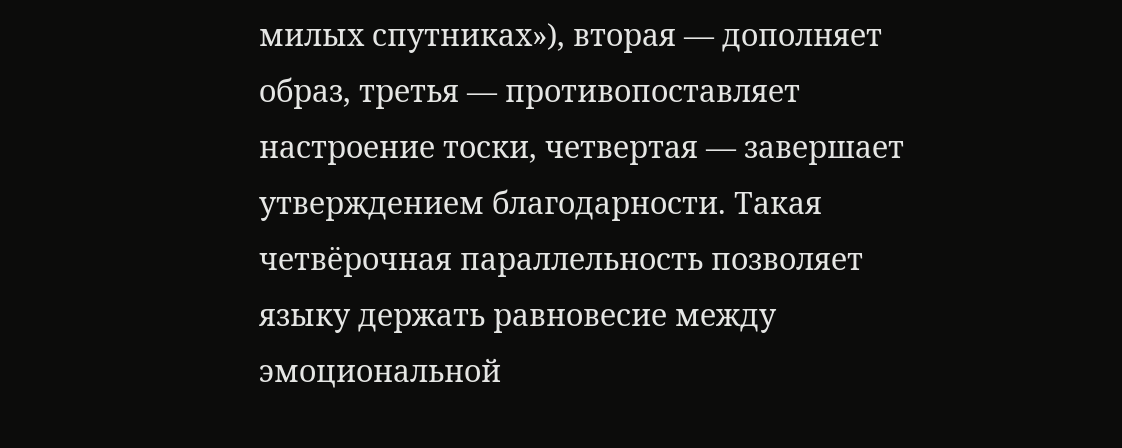милых спутниках»), вторая — дополняет образ, третья — противопоставляет настроение тоски, четвертая — завершает утверждением благодарности. Такая четвёрочная параллельность позволяет языку держать равновесие между эмоциональной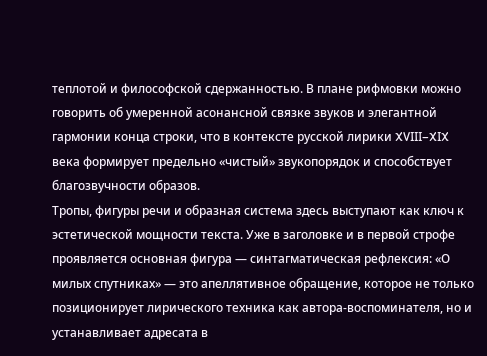теплотой и философской сдержанностью. В плане рифмовки можно говорить об умеренной асонансной связке звуков и элегантной гармонии конца строки, что в контексте русской лирики XVIII–XIX века формирует предельно «чистый» звукопорядок и способствует благозвучности образов.
Тропы, фигуры речи и образная система здесь выступают как ключ к эстетической мощности текста. Уже в заголовке и в первой строфе проявляется основная фигура — синтагматическая рефлексия: «О милых спутниках» — это апеллятивное обращение, которое не только позиционирует лирического техника как автора-воспоминателя, но и устанавливает адресата в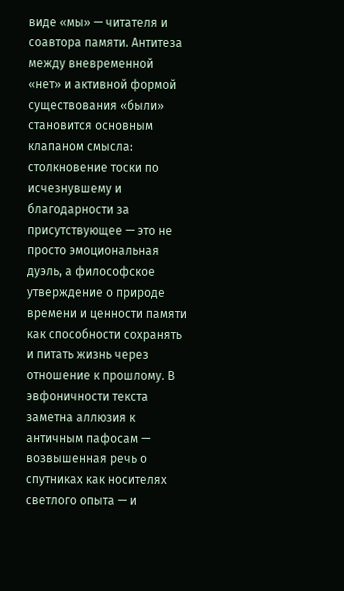виде «мы» — читателя и соавтора памяти. Антитеза между вневременной «нет» и активной формой существования «были» становится основным клапаном смысла: столкновение тоски по исчезнувшему и благодарности за присутствующее — это не просто эмоциональная дуэль, а философское утверждение о природе времени и ценности памяти как способности сохранять и питать жизнь через отношение к прошлому. В эвфоничности текста заметна аллюзия к античным пафосам — возвышенная речь о спутниках как носителях светлого опыта — и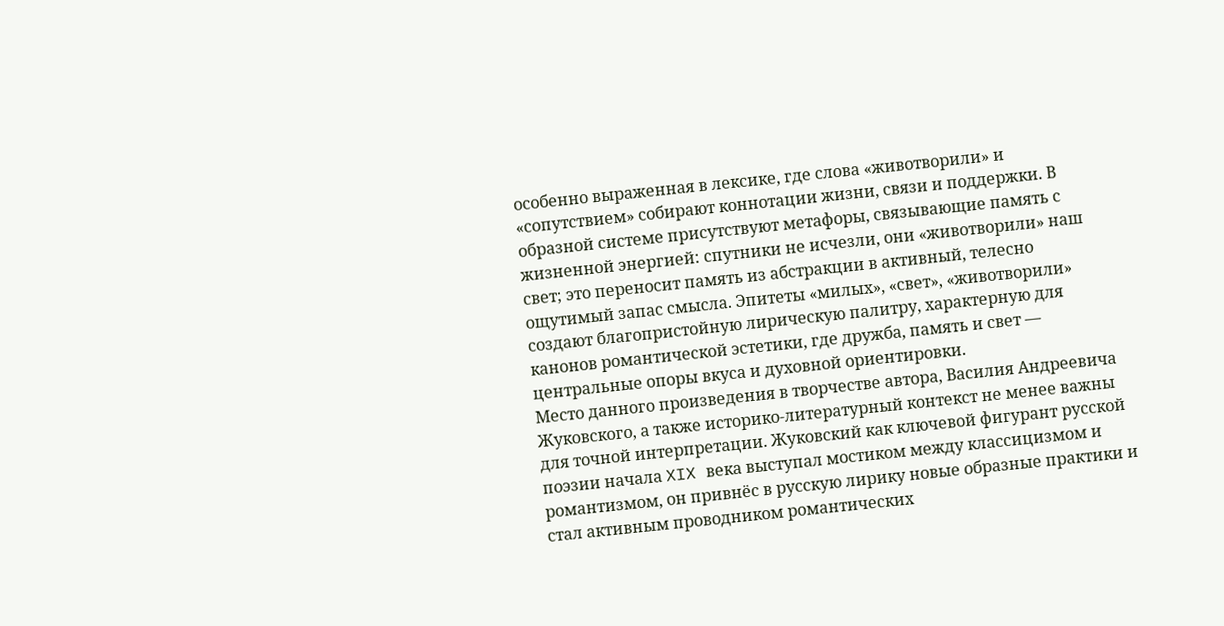особенно выраженная в лексике, где слова «животворили» и «сопутствием» собирают коннотации жизни, связи и поддержки. В образной системе присутствуют метафоры, связывающие память с жизненной энергией: спутники не исчезли, они «животворили» наш свет; это переносит память из абстракции в активный, телесно ощутимый запас смысла. Эпитеты «милых», «свет», «животворили» создают благопристойную лирическую палитру, характерную для канонов романтической эстетики, где дружба, память и свет — центральные опоры вкуса и духовной ориентировки.
Место данного произведения в творчестве автора, Василия Андреевича Жуковского, а также историко-литературный контекст не менее важны для точной интерпретации. Жуковский как ключевой фигурант русской поэзии начала XIX века выступал мостиком между классицизмом и романтизмом, он привнёс в русскую лирику новые образные практики и стал активным проводником романтических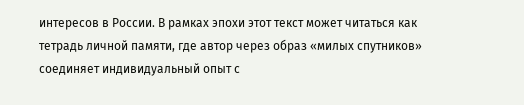интересов в России. В рамках эпохи этот текст может читаться как тетрадь личной памяти, где автор через образ «милых спутников» соединяет индивидуальный опыт с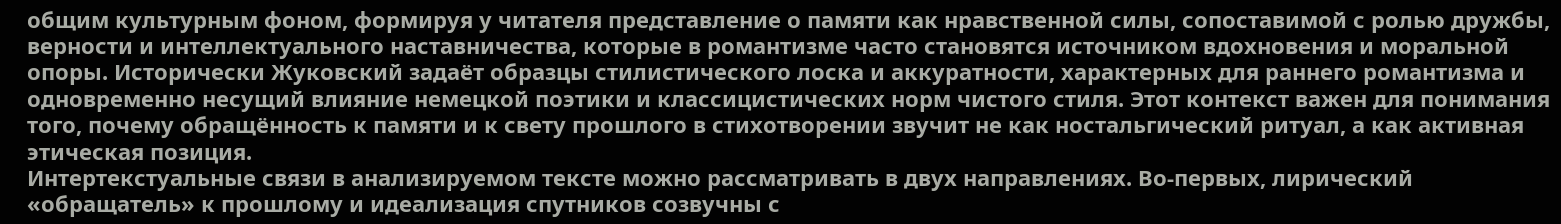общим культурным фоном, формируя у читателя представление о памяти как нравственной силы, сопоставимой с ролью дружбы, верности и интеллектуального наставничества, которые в романтизме часто становятся источником вдохновения и моральной опоры. Исторически Жуковский задаёт образцы стилистического лоска и аккуратности, характерных для раннего романтизма и одновременно несущий влияние немецкой поэтики и классицистических норм чистого стиля. Этот контекст важен для понимания того, почему обращённость к памяти и к свету прошлого в стихотворении звучит не как ностальгический ритуал, а как активная этическая позиция.
Интертекстуальные связи в анализируемом тексте можно рассматривать в двух направлениях. Во-первых, лирический «обращатель» к прошлому и идеализация спутников созвучны с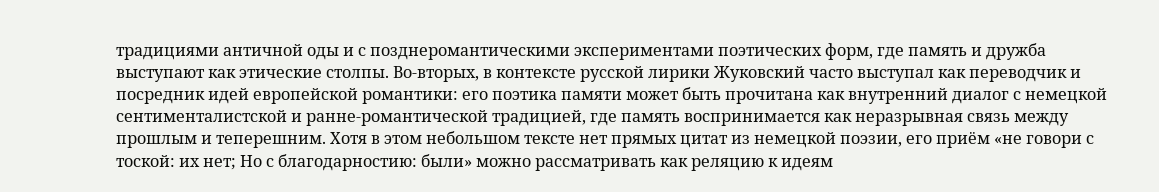традициями античной оды и с позднеромантическими экспериментами поэтических форм, где память и дружба выступают как этические столпы. Во-вторых, в контексте русской лирики Жуковский часто выступал как переводчик и посредник идей европейской романтики: его поэтика памяти может быть прочитана как внутренний диалог с немецкой сентименталистской и ранне-романтической традицией, где память воспринимается как неразрывная связь между прошлым и теперешним. Хотя в этом небольшом тексте нет прямых цитат из немецкой поэзии, его приём «не говори с тоской: их нет; Но с благодарностию: были» можно рассматривать как реляцию к идеям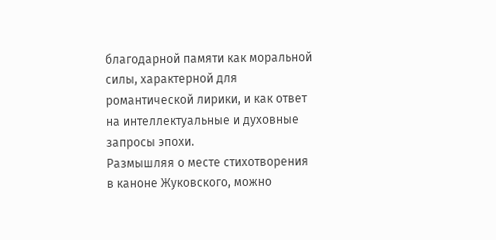благодарной памяти как моральной силы, характерной для романтической лирики, и как ответ на интеллектуальные и духовные запросы эпохи.
Размышляя о месте стихотворения в каноне Жуковского, можно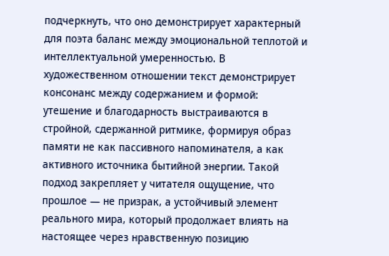подчеркнуть, что оно демонстрирует характерный для поэта баланс между эмоциональной теплотой и интеллектуальной умеренностью. В художественном отношении текст демонстрирует консонанс между содержанием и формой: утешение и благодарность выстраиваются в стройной, сдержанной ритмике, формируя образ памяти не как пассивного напоминателя, а как активного источника бытийной энергии. Такой подход закрепляет у читателя ощущение, что прошлое — не призрак, а устойчивый элемент реального мира, который продолжает влиять на настоящее через нравственную позицию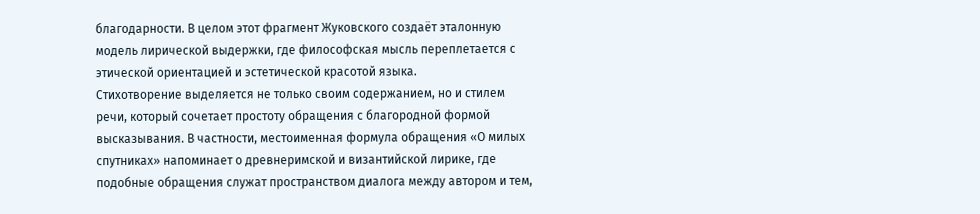благодарности. В целом этот фрагмент Жуковского создаёт эталонную модель лирической выдержки, где философская мысль переплетается с этической ориентацией и эстетической красотой языка.
Стихотворение выделяется не только своим содержанием, но и стилем речи, который сочетает простоту обращения с благородной формой высказывания. В частности, местоименная формула обращения «О милых спутниках» напоминает о древнеримской и византийской лирике, где подобные обращения служат пространством диалога между автором и тем,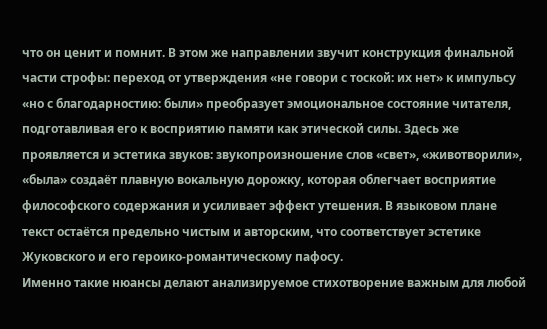что он ценит и помнит. В этом же направлении звучит конструкция финальной части строфы: переход от утверждения «не говори с тоской: их нет» к импульсу «но с благодарностию: были» преобразует эмоциональное состояние читателя, подготавливая его к восприятию памяти как этической силы. Здесь же проявляется и эстетика звуков: звукопроизношение слов «свет», «животворили», «была» создаёт плавную вокальную дорожку, которая облегчает восприятие философского содержания и усиливает эффект утешения. В языковом плане текст остаётся предельно чистым и авторским, что соответствует эстетике Жуковского и его героико-романтическому пафосу.
Именно такие нюансы делают анализируемое стихотворение важным для любой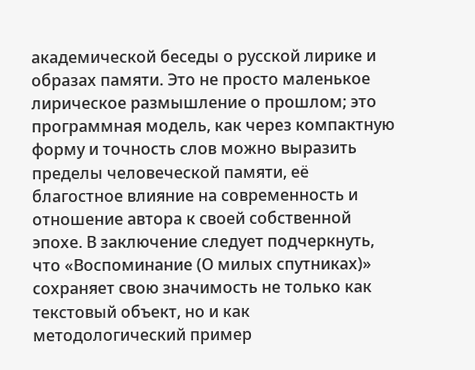академической беседы о русской лирике и образах памяти. Это не просто маленькое лирическое размышление о прошлом; это программная модель, как через компактную форму и точность слов можно выразить пределы человеческой памяти, её благостное влияние на современность и отношение автора к своей собственной эпохе. В заключение следует подчеркнуть, что «Воспоминание (О милых спутниках)» сохраняет свою значимость не только как текстовый объект, но и как методологический пример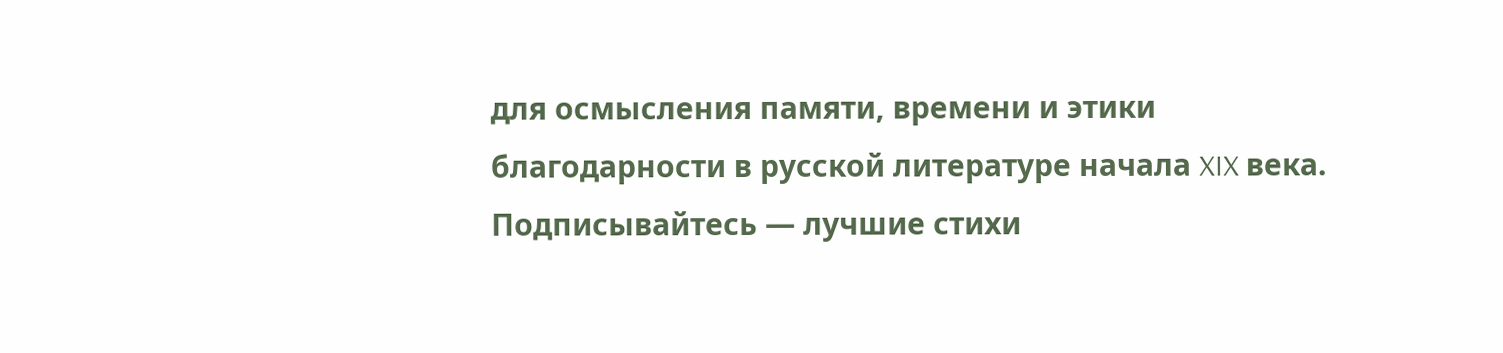для осмысления памяти, времени и этики благодарности в русской литературе начала XIX века.
Подписывайтесь — лучшие стихи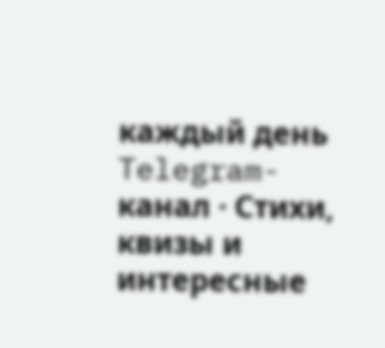каждый день
Telegram-канал · Стихи, квизы и интересные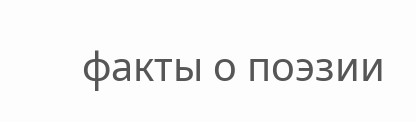факты о поэзии